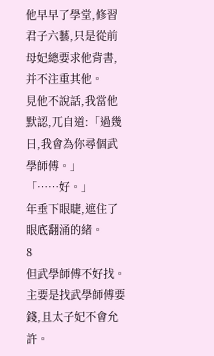他早早了學堂,修習君子六藝,只是從前母妃總要求他背書,并不注重其他。
見他不說話,我當他默認,兀自道:「過幾日,我會為你尋個武學師傅。」
「……好。」
年垂下眼睫,遮住了眼底翻涌的緒。
8
但武學師傅不好找。
主要是找武學師傅要錢,且太子妃不會允許。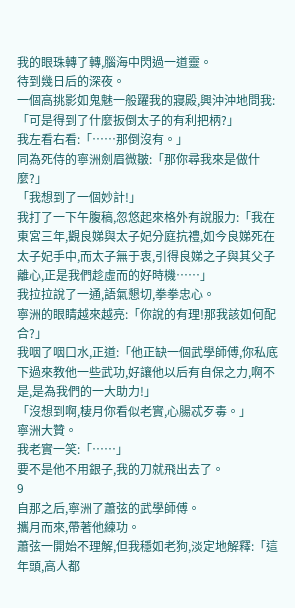我的眼珠轉了轉,腦海中閃過一道靈。
待到幾日后的深夜。
一個高挑影如鬼魅一般躍我的寢殿,興沖沖地問我:「可是得到了什麼扳倒太子的有利把柄?」
我左看右看:「……那倒沒有。」
同為死侍的寧洲劍眉微皺:「那你尋我來是做什麼?」
「我想到了一個妙計!」
我打了一下午腹稿,忽悠起來格外有說服力:「我在東宮三年,觀良娣與太子妃分庭抗禮,如今良娣死在太子妃手中,而太子無于衷,引得良娣之子與其父子離心,正是我們趁虛而的好時機……」
我拉拉說了一通,語氣懇切,拳拳忠心。
寧洲的眼睛越來越亮:「你說的有理!那我該如何配合?」
我咽了咽口水,正道:「他正缺一個武學師傅,你私底下過來教他一些武功,好讓他以后有自保之力,啊不是,是為我們的一大助力!」
「沒想到啊,棲月你看似老實,心腸忒歹毒。」
寧洲大贊。
我老實一笑:「……」
要不是他不用銀子,我的刀就飛出去了。
9
自那之后,寧洲了蕭弦的武學師傅。
攜月而來,帶著他練功。
蕭弦一開始不理解,但我穩如老狗,淡定地解釋:「這年頭,高人都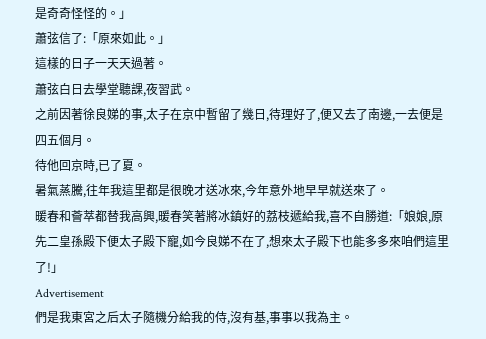是奇奇怪怪的。」
蕭弦信了:「原來如此。」
這樣的日子一天天過著。
蕭弦白日去學堂聽課,夜習武。
之前因著徐良娣的事,太子在京中暫留了幾日,待理好了,便又去了南邊,一去便是四五個月。
待他回京時,已了夏。
暑氣蒸騰,往年我這里都是很晚才送冰來,今年意外地早早就送來了。
暖春和薈萃都替我高興,暖春笑著將冰鎮好的荔枝遞給我,喜不自勝道:「娘娘,原先二皇孫殿下便太子殿下寵,如今良娣不在了,想來太子殿下也能多多來咱們這里了!」
Advertisement
們是我東宮之后太子隨機分給我的侍,沒有基,事事以我為主。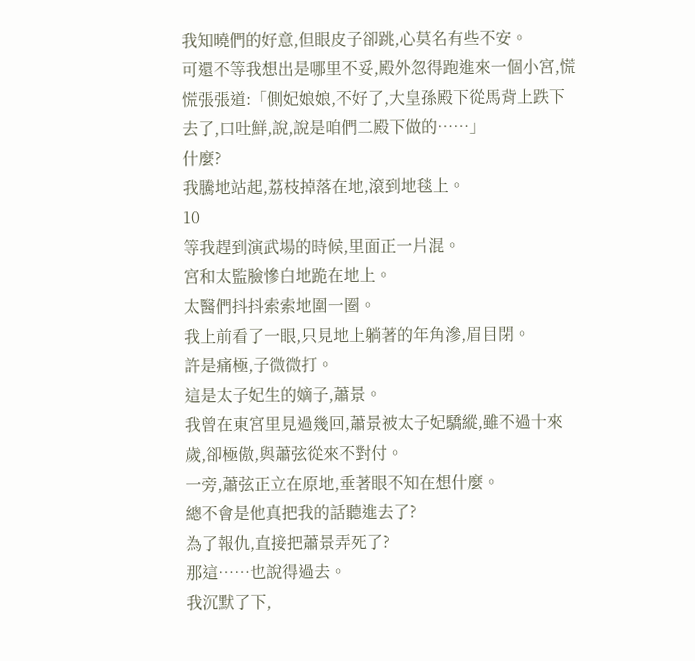我知曉們的好意,但眼皮子卻跳,心莫名有些不安。
可還不等我想出是哪里不妥,殿外忽得跑進來一個小宮,慌慌張張道:「側妃娘娘,不好了,大皇孫殿下從馬背上跌下去了,口吐鮮,說,說是咱們二殿下做的……」
什麼?
我騰地站起,荔枝掉落在地,滾到地毯上。
10
等我趕到演武場的時候,里面正一片混。
宮和太監臉慘白地跪在地上。
太醫們抖抖索索地圍一圈。
我上前看了一眼,只見地上躺著的年角滲,眉目閉。
許是痛極,子微微打。
這是太子妃生的嫡子,蕭景。
我曾在東宮里見過幾回,蕭景被太子妃驕縱,雖不過十來歲,卻極傲,與蕭弦從來不對付。
一旁,蕭弦正立在原地,垂著眼不知在想什麼。
總不會是他真把我的話聽進去了?
為了報仇,直接把蕭景弄死了?
那這……也說得過去。
我沉默了下,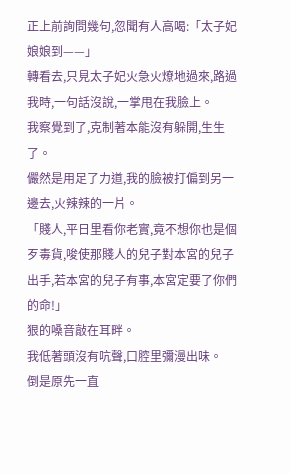正上前詢問幾句,忽聞有人高喝:「太子妃娘娘到——」
轉看去,只見太子妃火急火燎地過來,路過我時,一句話沒說,一掌甩在我臉上。
我察覺到了,克制著本能沒有躲開,生生了。
儼然是用足了力道,我的臉被打偏到另一邊去,火辣辣的一片。
「賤人,平日里看你老實,竟不想你也是個歹毒貨,唆使那賤人的兒子對本宮的兒子出手,若本宮的兒子有事,本宮定要了你們的命!」
狠的嗓音敲在耳畔。
我低著頭沒有吭聲,口腔里彌漫出味。
倒是原先一直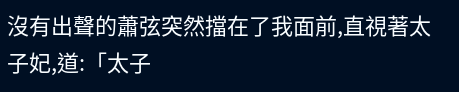沒有出聲的蕭弦突然擋在了我面前,直視著太子妃,道:「太子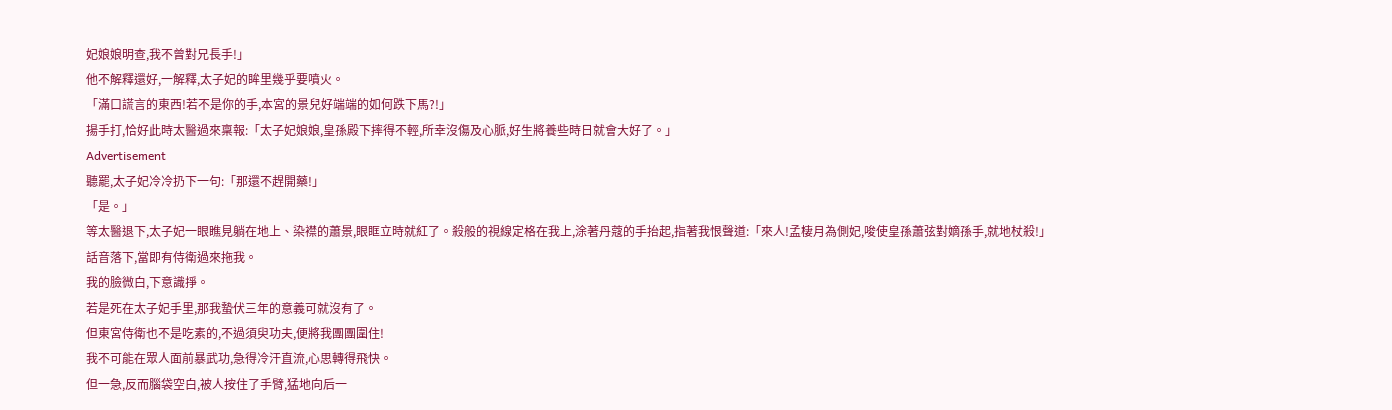妃娘娘明查,我不曾對兄長手!」
他不解釋還好,一解釋,太子妃的眸里幾乎要噴火。
「滿口謊言的東西!若不是你的手,本宮的景兒好端端的如何跌下馬?!」
揚手打,恰好此時太醫過來稟報:「太子妃娘娘,皇孫殿下摔得不輕,所幸沒傷及心脈,好生將養些時日就會大好了。」
Advertisement
聽罷,太子妃冷冷扔下一句:「那還不趕開藥!」
「是。」
等太醫退下,太子妃一眼瞧見躺在地上、染襟的蕭景,眼眶立時就紅了。殺般的視線定格在我上,涂著丹蔻的手抬起,指著我恨聲道:「來人!孟棲月為側妃,唆使皇孫蕭弦對嫡孫手,就地杖殺!」
話音落下,當即有侍衛過來拖我。
我的臉微白,下意識掙。
若是死在太子妃手里,那我蟄伏三年的意義可就沒有了。
但東宮侍衛也不是吃素的,不過須臾功夫,便將我團團圍住!
我不可能在眾人面前暴武功,急得冷汗直流,心思轉得飛快。
但一急,反而腦袋空白,被人按住了手臂,猛地向后一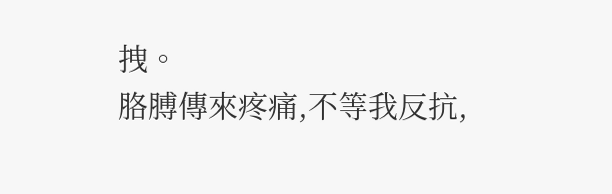拽。
胳膊傳來疼痛,不等我反抗,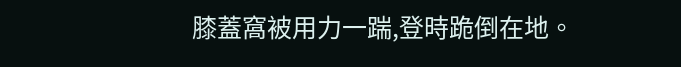膝蓋窩被用力一踹,登時跪倒在地。